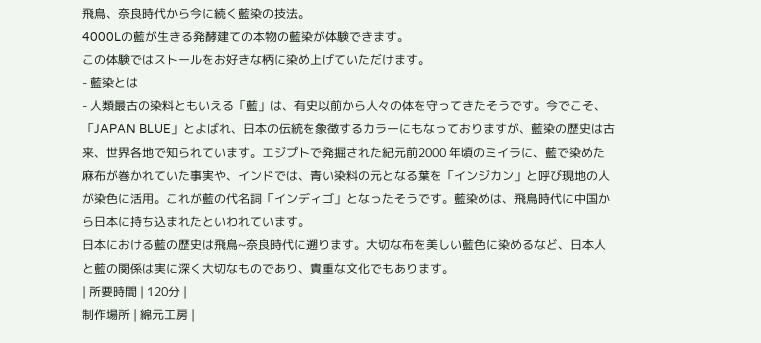飛鳥、奈良時代から今に続く藍染の技法。
4000Lの藍が生きる発酵建ての本物の藍染が体験できます。
この体験ではストールをお好きな柄に染め上げていただけます。
- 藍染とは
- 人類最古の染料ともいえる「藍」は、有史以前から人々の体を守ってきたそうです。今でこそ、「JAPAN BLUE」とよばれ、日本の伝統を象徴するカラーにもなっておりますが、藍染の歴史は古来、世界各地で知られています。エジプトで発掘された紀元前2000 年頃のミイラに、藍で染めた麻布が巻かれていた事実や、インドでは、青い染料の元となる葉を「インジカン」と呼び現地の人が染色に活用。これが藍の代名詞「インディゴ」となったそうです。藍染めは、飛鳥時代に中国から日本に持ち込まれたといわれています。
日本における藍の歴史は飛鳥~奈良時代に遡ります。大切な布を美しい藍色に染めるなど、日本人と藍の関係は実に深く大切なものであり、貴重な文化でもあります。
| 所要時間 | 120分 |
制作場所 | 綿元工房 |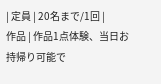| 定員 | 20名まで/1回 |
作品 | 作品1点体験、当日お持帰り可能で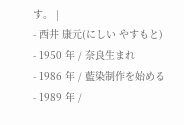す。 |
- 西井 康元(にしい やすもと)
- 1950 年 / 奈良生まれ
- 1986 年 / 藍染制作を始める
- 1989 年 /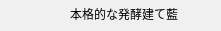本格的な発酵建て藍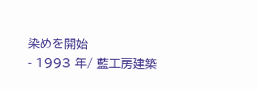染めを開始
- 1993 年/ 藍工房建築